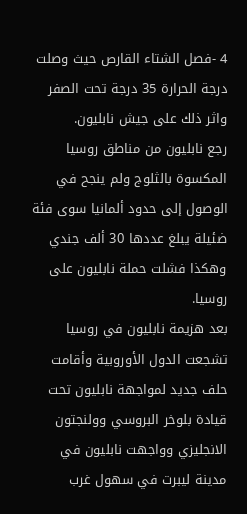4 -فصل الشتاء القارص حيث وصلت درجة الحرارة 35 درجة تحت الصفر واثر ذلك على جيش نابليون.
رجع نابليون من مناطق روسيا المكسوة بالثلوج ولم ينجح في الوصول إلى حدود ألمانيا سوى فئة ضئيلة يبلغ عددها 30 ألف جندي وهكذا فشلت حملة نابليون على روسيا.
بعد هزيمة نابليون في روسيا تشجعت الدول الأوروبية وأقامت حلف جديد لمواجهة نابليون تحت قيادة بلوخر البروسي وولنجتون الانجليزي وواجهت نابليون في مدينة ليبرت في سهول غرب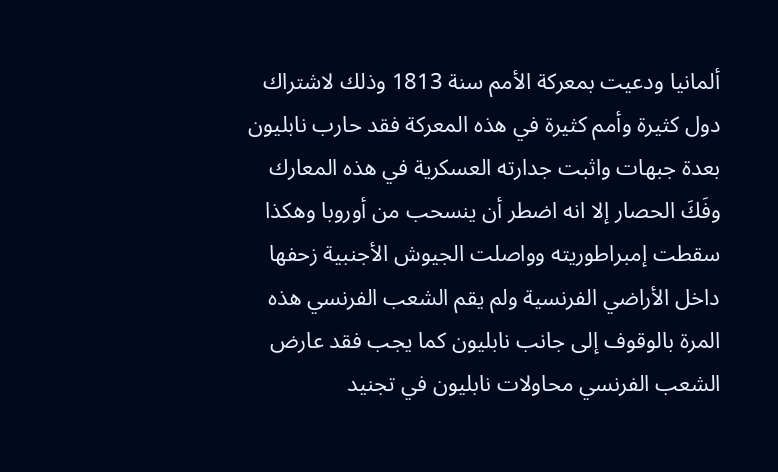ألمانيا ودعيت بمعركة الأمم سنة 1813 وذلك لاشتراك دول كثيرة وأمم كثيرة في هذه المعركة فقد حارب نابليون بعدة جبهات واثبت جدارته العسكرية في هذه المعارك وفَكَ الحصار إلا انه اضطر أن ينسحب من أوروبا وهكذا سقطت إمبراطوريته وواصلت الجيوش الأجنبية زحفها داخل الأراضي الفرنسية ولم يقم الشعب الفرنسي هذه المرة بالوقوف إلى جانب نابليون كما يجب فقد عارض الشعب الفرنسي محاولات نابليون في تجنيد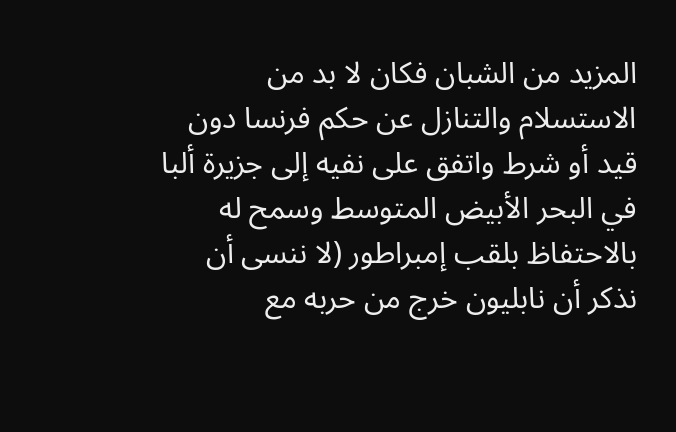المزيد من الشبان فكان لا بد من الاستسلام والتنازل عن حكم فرنسا دون قيد أو شرط واتفق على نفيه إلى جزيرة ألبا في البحر الأبيض المتوسط وسمح له بالاحتفاظ بلقب إمبراطور (لا ننسى أن نذكر أن نابليون خرج من حربه مع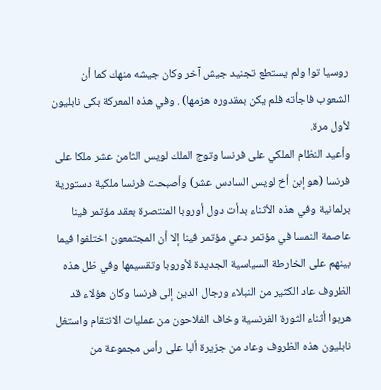روسيا توا ولم يستطع تجنيد جيش آخر وكان جيشه منهك كما أن الشعوب فاجأته فلم يكن بمقدوره هزمها) . وفي هذه المعركة بكى نابليون لأول مرة.
وأعيد النظام الملكي على فرنسا وتوج الملك لويس الثامن عشر ملكا على فرنسا (هو إبن أخ لويس السادس عشر) وأصبحت فرنسا ملكية دستورية برلمانية وفي هذه الأثناء بدأت دول أوروبا المنتصرة بعقد مؤتمر فينا عاصمة النمسا في مؤتمر دعي مؤتمر فينا إلا أن المجتمعون اختلفوا فيما بينهم على الخارطة السياسية الجديدة لأوروبا وتقسيمها وفي ظل هذه الظروف عاد الكثير من النبلاء ورجال الدين إلى فرنسا وكان هؤلاء قد هربوا أثناء الثورة الفرنسية وخاف الفلاحون من عمليات الانتقام واستغل نابليون هذه الظروف وعاد من جزيرة ألبا على رأس مجموعة من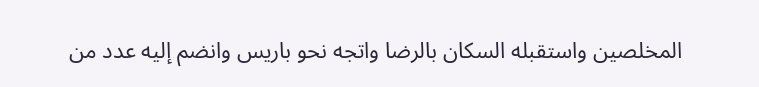المخلصين واستقبله السكان بالرضا واتجه نحو باريس وانضم إليه عدد من